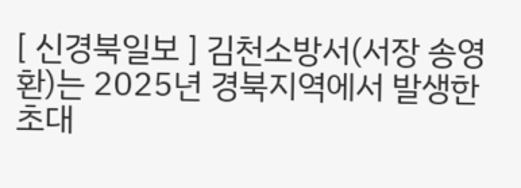[ 신경북일보 ] 김천소방서(서장 송영환)는 2025년 경북지역에서 발생한 초대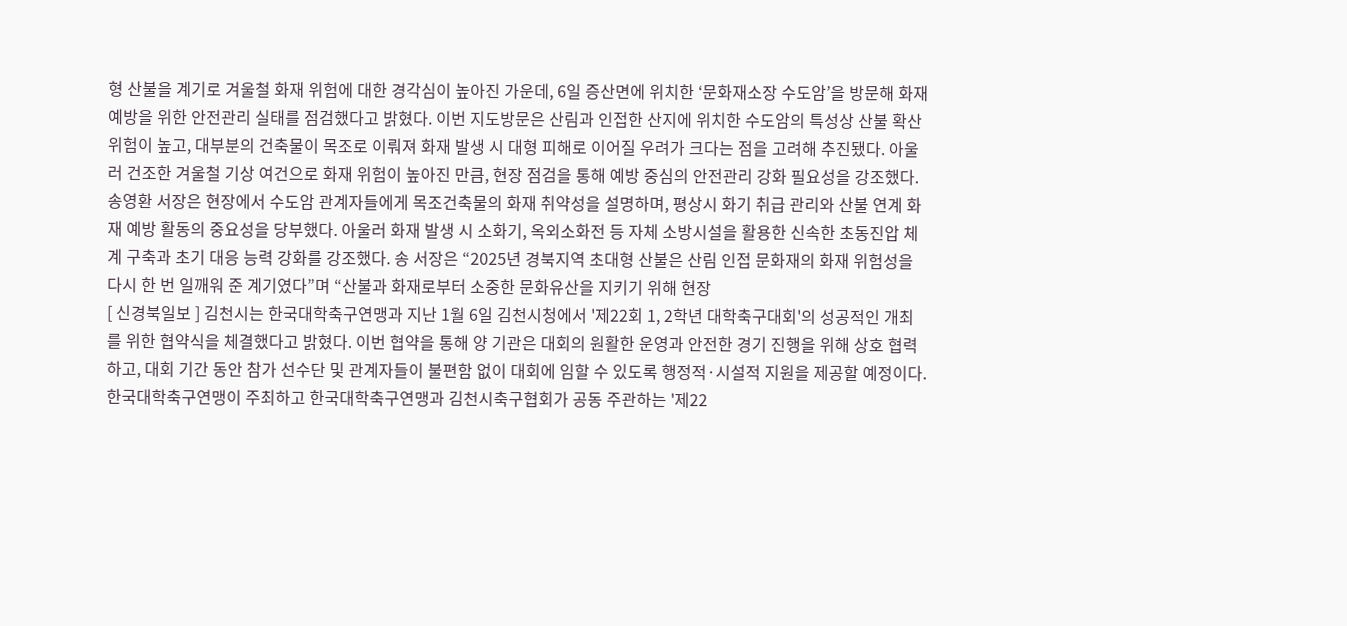형 산불을 계기로 겨울철 화재 위험에 대한 경각심이 높아진 가운데, 6일 증산면에 위치한 ‘문화재소장 수도암’을 방문해 화재 예방을 위한 안전관리 실태를 점검했다고 밝혔다. 이번 지도방문은 산림과 인접한 산지에 위치한 수도암의 특성상 산불 확산 위험이 높고, 대부분의 건축물이 목조로 이뤄져 화재 발생 시 대형 피해로 이어질 우려가 크다는 점을 고려해 추진됐다. 아울러 건조한 겨울철 기상 여건으로 화재 위험이 높아진 만큼, 현장 점검을 통해 예방 중심의 안전관리 강화 필요성을 강조했다. 송영환 서장은 현장에서 수도암 관계자들에게 목조건축물의 화재 취약성을 설명하며, 평상시 화기 취급 관리와 산불 연계 화재 예방 활동의 중요성을 당부했다. 아울러 화재 발생 시 소화기, 옥외소화전 등 자체 소방시설을 활용한 신속한 초동진압 체계 구축과 초기 대응 능력 강화를 강조했다. 송 서장은 “2025년 경북지역 초대형 산불은 산림 인접 문화재의 화재 위험성을 다시 한 번 일깨워 준 계기였다”며 “산불과 화재로부터 소중한 문화유산을 지키기 위해 현장
[ 신경북일보 ] 김천시는 한국대학축구연맹과 지난 1월 6일 김천시청에서 '제22회 1, 2학년 대학축구대회'의 성공적인 개최를 위한 협약식을 체결했다고 밝혔다. 이번 협약을 통해 양 기관은 대회의 원활한 운영과 안전한 경기 진행을 위해 상호 협력하고, 대회 기간 동안 참가 선수단 및 관계자들이 불편함 없이 대회에 임할 수 있도록 행정적·시설적 지원을 제공할 예정이다. 한국대학축구연맹이 주최하고 한국대학축구연맹과 김천시축구협회가 공동 주관하는 '제22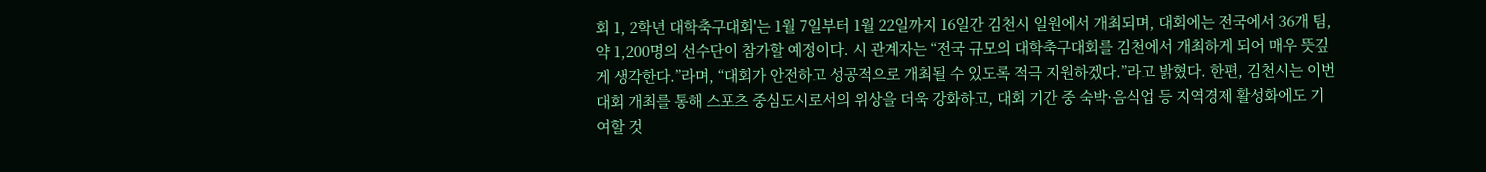회 1, 2학년 대학축구대회'는 1월 7일부터 1월 22일까지 16일간 김천시 일원에서 개최되며, 대회에는 전국에서 36개 팀, 약 1,200명의 선수단이 참가할 예정이다. 시 관계자는 “전국 규모의 대학축구대회를 김천에서 개최하게 되어 매우 뜻깊게 생각한다.”라며, “대회가 안전하고 성공적으로 개최될 수 있도록 적극 지원하겠다.”라고 밝혔다. 한편, 김천시는 이번 대회 개최를 통해 스포츠 중심도시로서의 위상을 더욱 강화하고, 대회 기간 중 숙박·음식업 등 지역경제 활성화에도 기여할 것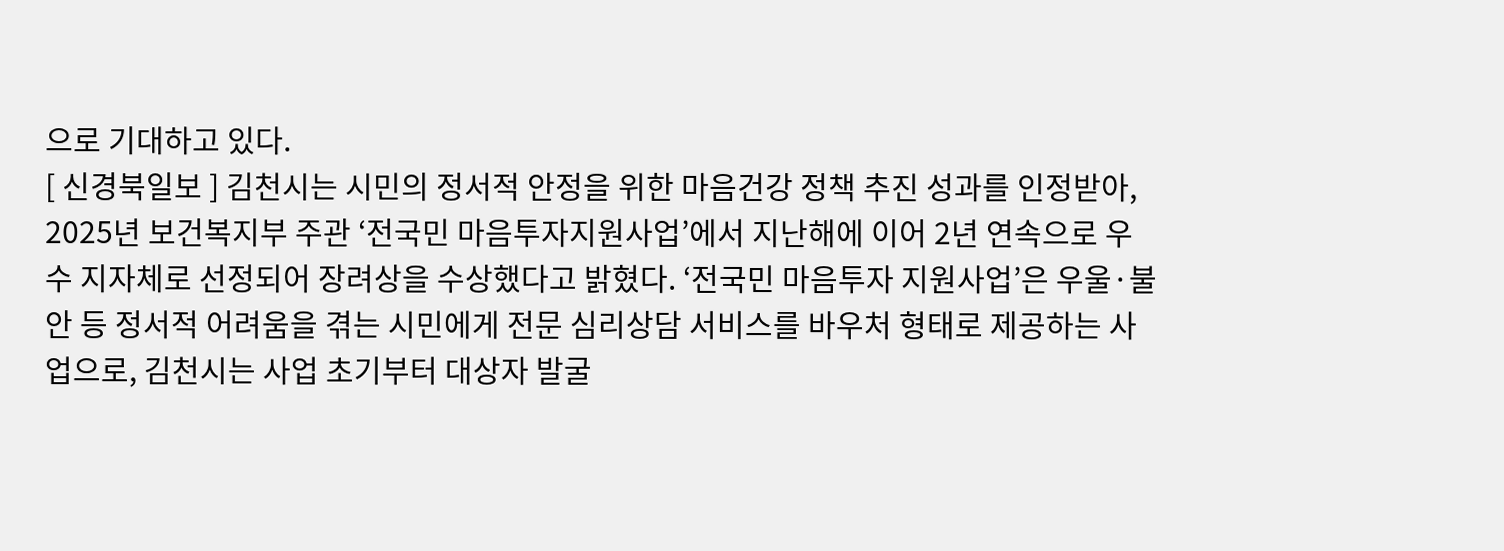으로 기대하고 있다.
[ 신경북일보 ] 김천시는 시민의 정서적 안정을 위한 마음건강 정책 추진 성과를 인정받아, 2025년 보건복지부 주관 ‘전국민 마음투자지원사업’에서 지난해에 이어 2년 연속으로 우수 지자체로 선정되어 장려상을 수상했다고 밝혔다. ‘전국민 마음투자 지원사업’은 우울·불안 등 정서적 어려움을 겪는 시민에게 전문 심리상담 서비스를 바우처 형태로 제공하는 사업으로, 김천시는 사업 초기부터 대상자 발굴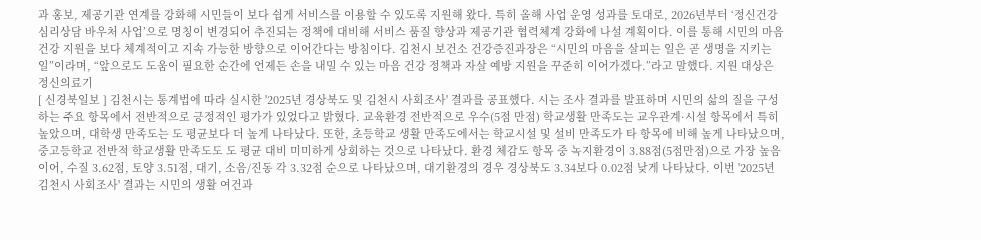과 홍보, 제공기관 연계를 강화해 시민들이 보다 쉽게 서비스를 이용할 수 있도록 지원해 왔다. 특히 올해 사업 운영 성과를 토대로, 2026년부터 ‘정신건강 심리상담 바우처 사업’으로 명칭이 변경되어 추진되는 정책에 대비해 서비스 품질 향상과 제공기관 협력체계 강화에 나설 계획이다. 이를 통해 시민의 마음 건강 지원을 보다 체계적이고 지속 가능한 방향으로 이어간다는 방침이다. 김천시 보건소 건강증진과장은 “시민의 마음을 살피는 일은 곧 생명을 지키는 일”이라며, “앞으로도 도움이 필요한 순간에 언제든 손을 내밀 수 있는 마음 건강 정책과 자살 예방 지원을 꾸준히 이어가겠다.”라고 말했다. 지원 대상은 정신의료기
[ 신경북일보 ] 김천시는 통계법에 따라 실시한 '2025년 경상북도 및 김천시 사회조사' 결과를 공표했다. 시는 조사 결과를 발표하며 시민의 삶의 질을 구성하는 주요 항목에서 전반적으로 긍정적인 평가가 있었다고 밝혔다. 교육환경 전반적으로 우수(5점 만점) 학교생활 만족도는 교우관계·시설 항목에서 특히 높았으며, 대학생 만족도는 도 평균보다 더 높게 나타났다. 또한, 초등학교 생활 만족도에서는 학교시설 및 설비 만족도가 타 항목에 비해 높게 나타났으며, 중고등학교 전반적 학교생활 만족도도 도 평균 대비 미미하게 상회하는 것으로 나타났다. 환경 체감도 항목 중 녹지환경이 3.88점(5점만점)으로 가장 높음 이어, 수질 3.62점, 토양 3.51점, 대기, 소음/진동 각 3.32점 순으로 나타났으며, 대기환경의 경우 경상북도 3.34보다 0.02점 낮게 나타났다. 이번 '2025년 김천시 사회조사' 결과는 시민의 생활 여건과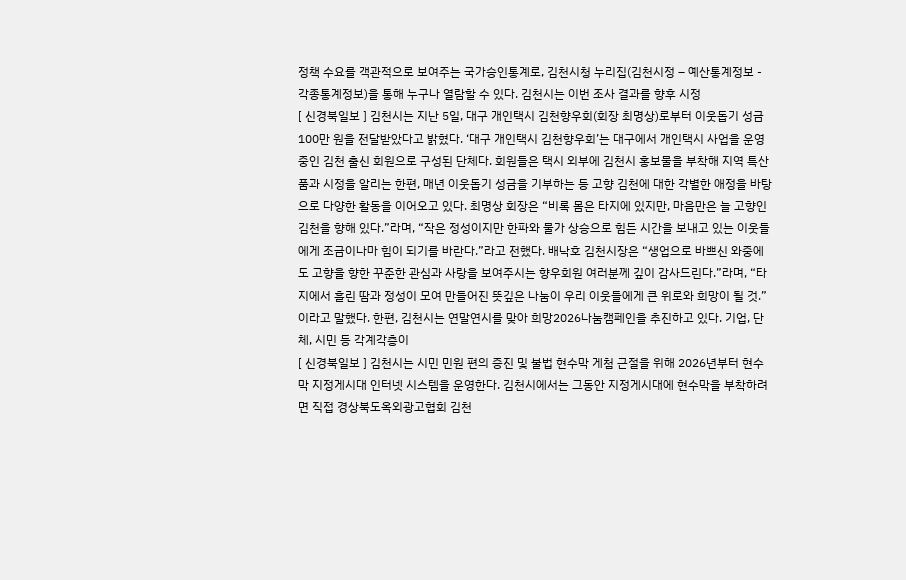정책 수요를 객관적으로 보여주는 국가승인통계로, 김천시청 누리집(김천시정 – 예산통계정보 - 각종통계정보)을 통해 누구나 열람할 수 있다. 김천시는 이번 조사 결과를 향후 시정
[ 신경북일보 ] 김천시는 지난 5일, 대구 개인택시 김천향우회(회장 최명상)로부터 이웃돕기 성금 100만 원을 전달받았다고 밝혔다. ‘대구 개인택시 김천향우회’는 대구에서 개인택시 사업을 운영 중인 김천 출신 회원으로 구성된 단체다. 회원들은 택시 외부에 김천시 홍보물을 부착해 지역 특산품과 시정을 알리는 한편, 매년 이웃돕기 성금을 기부하는 등 고향 김천에 대한 각별한 애정을 바탕으로 다양한 활동을 이어오고 있다. 최명상 회장은 “비록 몸은 타지에 있지만, 마음만은 늘 고향인 김천을 향해 있다.”라며, “작은 정성이지만 한파와 물가 상승으로 힘든 시간을 보내고 있는 이웃들에게 조금이나마 힘이 되기를 바란다.”라고 전했다. 배낙호 김천시장은 “생업으로 바쁘신 와중에도 고향을 향한 꾸준한 관심과 사랑을 보여주시는 향우회원 여러분께 깊이 감사드린다.”라며, “타지에서 흘린 땀과 정성이 모여 만들어진 뜻깊은 나눔이 우리 이웃들에게 큰 위로와 희망이 될 것.”이라고 말했다. 한편, 김천시는 연말연시를 맞아 희망2026나눔캠페인을 추진하고 있다. 기업, 단체, 시민 등 각계각층이
[ 신경북일보 ] 김천시는 시민 민원 편의 증진 및 불법 현수막 게첨 근절을 위해 2026년부터 현수막 지정게시대 인터넷 시스템을 운영한다. 김천시에서는 그동안 지정게시대에 현수막을 부착하려면 직접 경상북도옥외광고협회 김천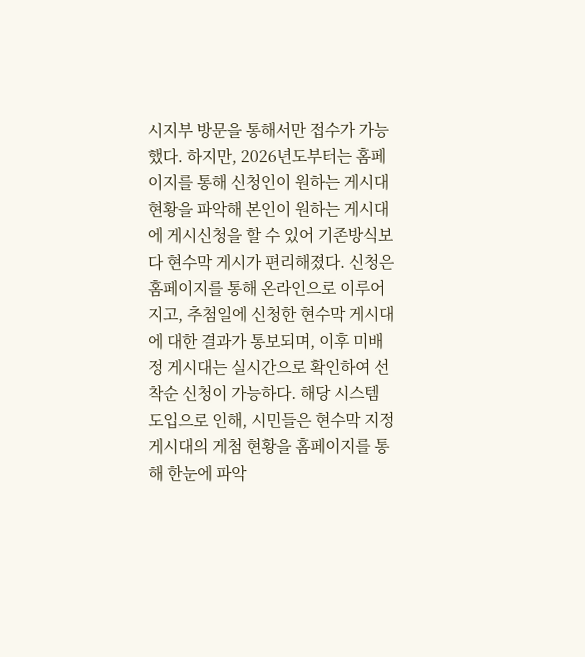시지부 방문을 통해서만 접수가 가능했다. 하지만, 2026년도부터는 홈페이지를 통해 신청인이 원하는 게시대 현황을 파악해 본인이 원하는 게시대에 게시신청을 할 수 있어 기존방식보다 현수막 게시가 편리해졌다. 신청은 홈페이지를 통해 온라인으로 이루어지고, 추첨일에 신청한 현수막 게시대에 대한 결과가 통보되며, 이후 미배정 게시대는 실시간으로 확인하여 선착순 신청이 가능하다. 해당 시스템 도입으로 인해, 시민들은 현수막 지정게시대의 게첨 현황을 홈페이지를 통해 한눈에 파악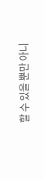할 수 있을 뿐만 아니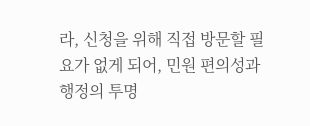라, 신청을 위해 직접 방문할 필요가 없게 되어, 민원 편의성과 행정의 투명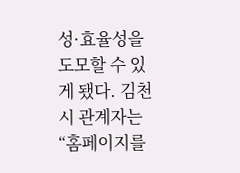성·효율성을 도모할 수 있게 됐다. 김천시 관계자는 “홈페이지를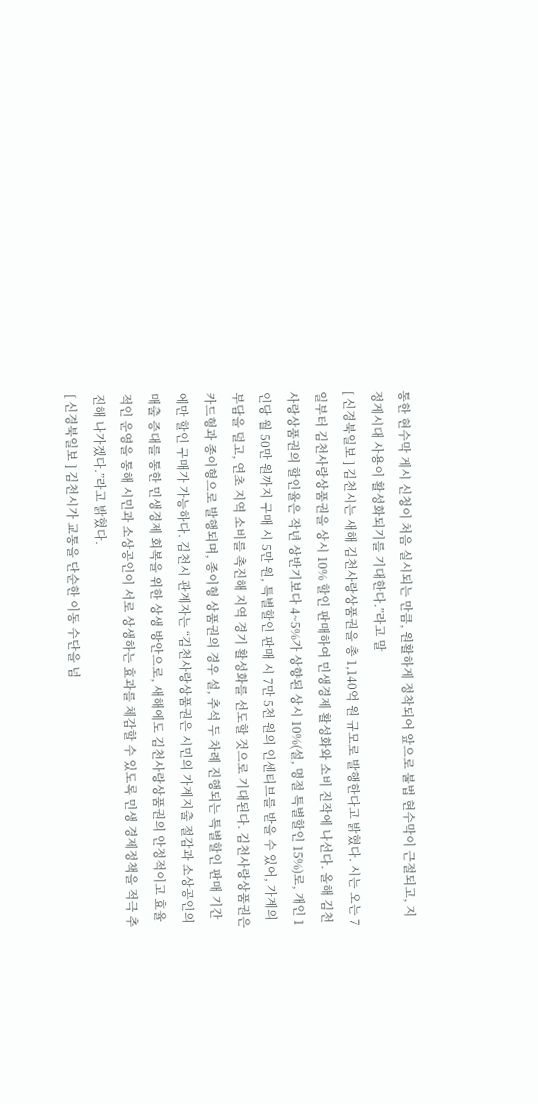통한 현수막 게시 신청이 처음 실시되는 만큼, 원활하게 정착되어 앞으로 불법 현수막이 근절되고, 지정게시대 사용이 활성화되기를 기대한다.”라고 말
[ 신경북일보 ] 김천시는 새해 김천사랑상품권을 총 1,140억 원 규모로 발행한다고 밝혔다. 시는 오는 7일부터 김천사랑상품권을 상시 10% 할인 판매하여 민생경제 활성화와 소비 진작에 나선다. 올해 김천사랑상품권의 할인율은 작년 상반기보다 4~5%가 상향된 상시 10%(설, 명절 특별할인 15%)로, 개인 1인당 월 50만 원까지 구매 시 5만 원, 특별할인 판매 시 7만 5천 원의 인센티브를 받을 수 있어, 가계의 부담을 덜고, 연초 지역 소비를 촉진해 지역 경기 활성화를 선도할 것으로 기대된다. 김천사랑상품권은 카드형과 종이형으로 발행되며, 종이형 상품권의 경우 설, 추석 두 차례 진행되는 특별할인 판매 기간에만 할인 구매가 가능하다. 김천시 관계자는 “김천사랑상품권은 시민의 가계지출 절감과 소상공인의 매출 증대를 통한 민생경제 회복을 위한 상생 방안으로, 새해에도 김천사랑상품권의 안정적이고 효율적인 운영을 통해 시민과 소상공인이 서로 상생하는 효과를 체감할 수 있도록 민생 경제정책을 적극 추진해 나가겠다.”라고 밝혔다.
[ 신경북일보 ] 김천시가 교통을 단순한 이동 수단을 넘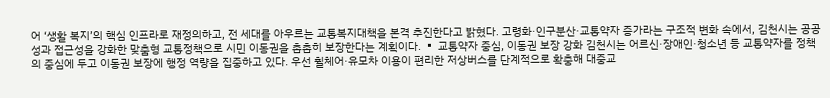어 ‘생활 복지’의 핵심 인프라로 재정의하고, 전 세대를 아우르는 교통복지대책을 본격 추진한다고 밝혔다. 고령화·인구분산·교통약자 증가라는 구조적 변화 속에서, 김천시는 공공성과 접근성을 강화한 맞춤형 교통정책으로 시민 이동권을 촘촘히 보장한다는 계획이다. ▪ 교통약자 중심, 이동권 보장 강화 김천시는 어르신·장애인·청소년 등 교통약자를 정책의 중심에 두고 이동권 보장에 행정 역량을 집중하고 있다. 우선 휠체어·유모차 이용이 편리한 저상버스를 단계적으로 확충해 대중교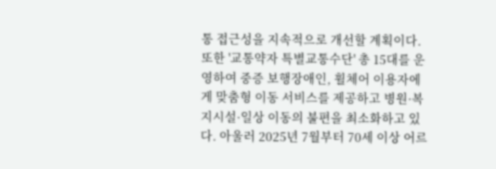통 접근성을 지속적으로 개선할 계획이다. 또한 '교통약자 특별교통수단' 총 15대를 운영하여 중증 보행장애인, 휠체어 이용자에게 맞춤형 이동 서비스를 제공하고 병원·복지시설·일상 이동의 불편을 최소화하고 있다. 아울러 2025년 7월부터 70세 이상 어르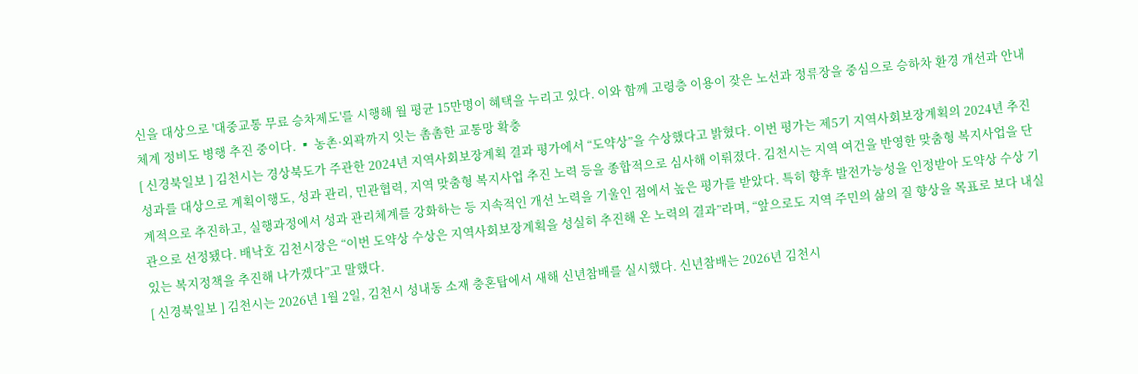신을 대상으로 '대중교통 무료 승차제도'를 시행해 월 평균 15만명이 혜택을 누리고 있다. 이와 함께 고령층 이용이 잦은 노선과 정류장을 중심으로 승하차 환경 개선과 안내체계 정비도 병행 추진 중이다. ▪ 농촌·외곽까지 잇는 촘촘한 교통망 확충
[ 신경북일보 ] 김천시는 경상북도가 주관한 2024년 지역사회보장계획 결과 평가에서 “도약상”을 수상했다고 밝혔다. 이번 평가는 제5기 지역사회보장계획의 2024년 추진성과를 대상으로 계획이행도, 성과 관리, 민관협력, 지역 맞춤형 복지사업 추진 노력 등을 종합적으로 심사해 이뤄졌다. 김천시는 지역 여건을 반영한 맞춤형 복지사업을 단계적으로 추진하고, 실행과정에서 성과 관리체계를 강화하는 등 지속적인 개선 노력을 기울인 점에서 높은 평가를 받았다. 특히 향후 발전가능성을 인정받아 도약상 수상 기관으로 선정됐다. 배낙호 김천시장은 “이번 도약상 수상은 지역사회보장계획을 성실히 추진해 온 노력의 결과”라며, “앞으로도 지역 주민의 삶의 질 향상을 목표로 보다 내실 있는 복지정책을 추진해 나가겠다”고 말했다.
[ 신경북일보 ] 김천시는 2026년 1월 2일, 김천시 성내동 소재 충혼탑에서 새해 신년참배를 실시했다. 신년참배는 2026년 김천시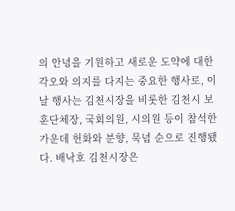의 안녕을 기원하고 새로운 도약에 대한 각오와 의지를 다지는 중요한 행사로, 이날 행사는 김천시장을 비롯한 김천시 보훈단체장, 국회의원, 시의원 등이 참석한 가운데 헌화와 분향, 묵념 순으로 진행됐다. 배낙호 김천시장은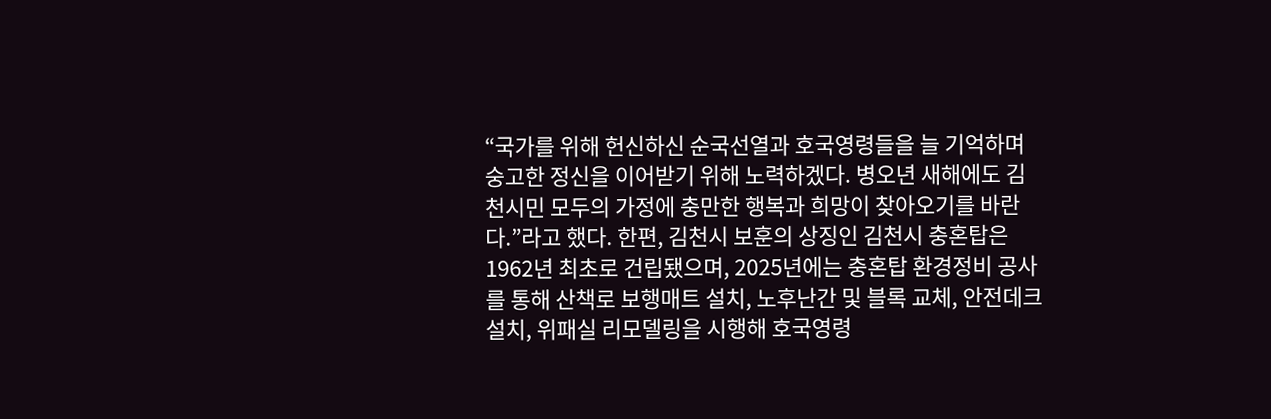“국가를 위해 헌신하신 순국선열과 호국영령들을 늘 기억하며 숭고한 정신을 이어받기 위해 노력하겠다. 병오년 새해에도 김천시민 모두의 가정에 충만한 행복과 희망이 찾아오기를 바란다.”라고 했다. 한편, 김천시 보훈의 상징인 김천시 충혼탑은 1962년 최초로 건립됐으며, 2025년에는 충혼탑 환경정비 공사를 통해 산책로 보행매트 설치, 노후난간 및 블록 교체, 안전데크 설치, 위패실 리모델링을 시행해 호국영령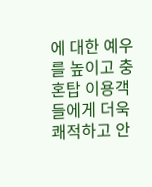에 대한 예우를 높이고 충혼탑 이용객들에게 더욱 쾌적하고 안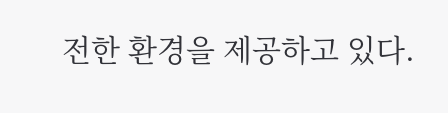전한 환경을 제공하고 있다.